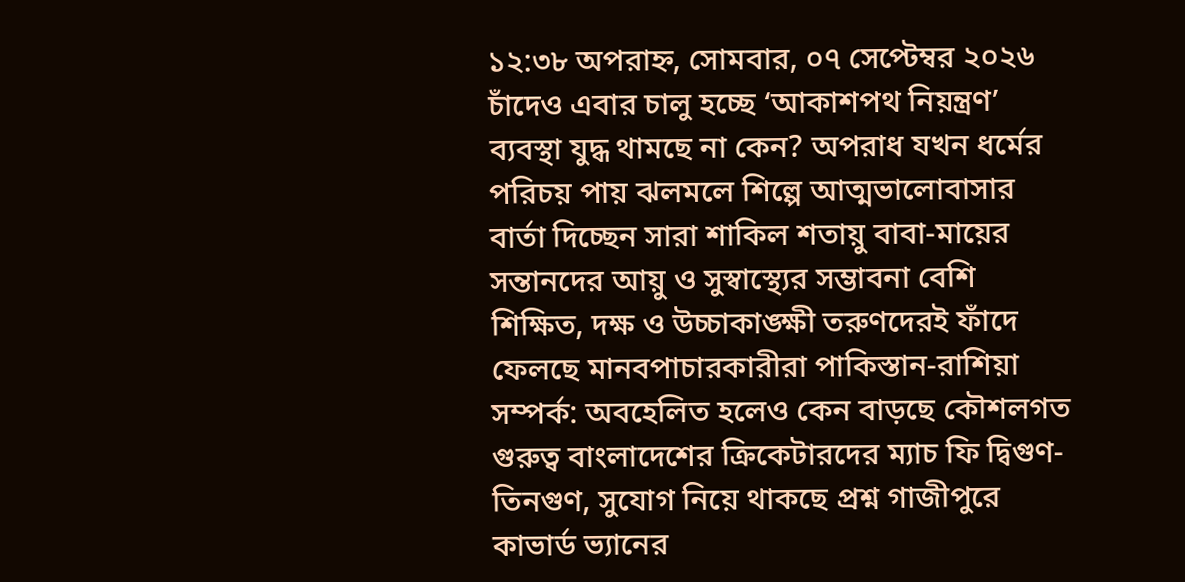১২:৩৮ অপরাহ্ন, সোমবার, ০৭ সেপ্টেম্বর ২০২৬
চাঁদেও এবার চালু হচ্ছে ‘আকাশপথ নিয়ন্ত্রণ’ ব্যবস্থা যুদ্ধ থামছে না কেন? অপরাধ যখন ধর্মের পরিচয় পায় ঝলমলে শিল্পে আত্মভালোবাসার বার্তা দিচ্ছেন সারা শাকিল শতায়ু বাবা-মায়ের সন্তানদের আয়ু ও সুস্বাস্থ্যের সম্ভাবনা বেশি শিক্ষিত, দক্ষ ও উচ্চাকাঙ্ক্ষী তরুণদেরই ফাঁদে ফেলছে মানবপাচারকারীরা পাকিস্তান-রাশিয়া সম্পর্ক: অবহেলিত হলেও কেন বাড়ছে কৌশলগত গুরুত্ব বাংলাদেশের ক্রিকেটারদের ম্যাচ ফি দ্বিগুণ-তিনগুণ, সুযোগ নিয়ে থাকছে প্রশ্ন গাজীপুরে কাভার্ড ভ্যানের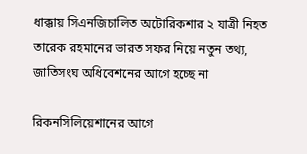ধাক্কায় সিএনজিচালিত অটোরিকশার ২ যাত্রী নিহত তারেক রহমানের ভারত সফর নিয়ে নতুন তথ্য, জাতিসংঘ অধিবেশনের আগে হচ্ছে না

রিকনসিলিয়েশানের আগে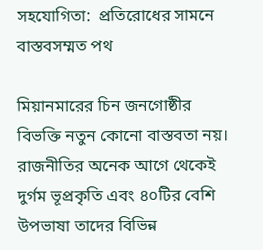সহযোগিতা:  প্রতিরোধের সামনে বাস্তবসম্মত পথ

মিয়ানমারের চিন জনগোষ্ঠীর বিভক্তি নতুন কোনো বাস্তবতা নয়। রাজনীতির অনেক আগে থেকেই দুর্গম ভূপ্রকৃতি এবং ৪০টির বেশি উপভাষা তাদের বিভিন্ন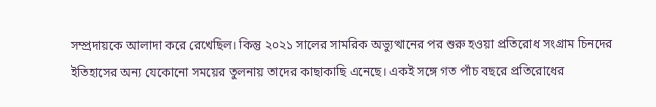সম্প্রদায়কে আলাদা করে রেখেছিল। কিন্তু ২০২১ সালের সামরিক অভ্যুত্থানের পর শুরু হওয়া প্রতিরোধ সংগ্রাম চিনদের ইতিহাসের অন্য যেকোনো সময়ের তুলনায় তাদের কাছাকাছি এনেছে। একই সঙ্গে গত পাঁচ বছরে প্রতিরোধের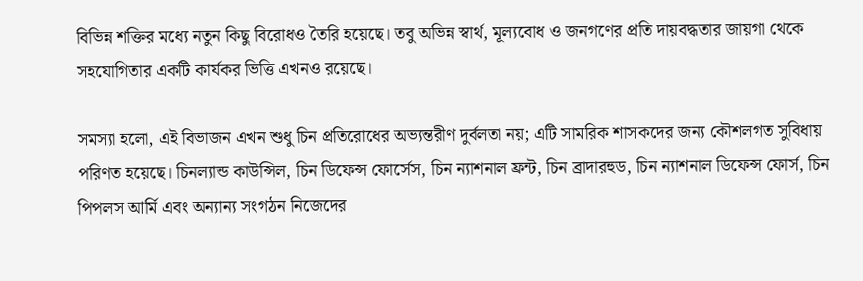বিভিন্ন শক্তির মধ্যে নতুন কিছু বিরোধও তৈরি হয়েছে। তবু অভিন্ন স্বার্থ, মূল্যবোধ ও জনগণের প্রতি দায়বদ্ধতার জায়গা থেকে সহযোগিতার একটি কার্যকর ভিত্তি এখনও রয়েছে।

সমস্যা হলো, এই বিভাজন এখন শুধু চিন প্রতিরোধের অভ্যন্তরীণ দুর্বলতা নয়; এটি সামরিক শাসকদের জন্য কৌশলগত সুবিধায় পরিণত হয়েছে। চিনল্যান্ড কাউন্সিল, চিন ডিফেন্স ফোর্সেস, চিন ন্যাশনাল ফ্রন্ট, চিন ব্রাদারহুড, চিন ন্যাশনাল ডিফেন্স ফোর্স, চিন পিপলস আর্মি এবং অন্যান্য সংগঠন নিজেদের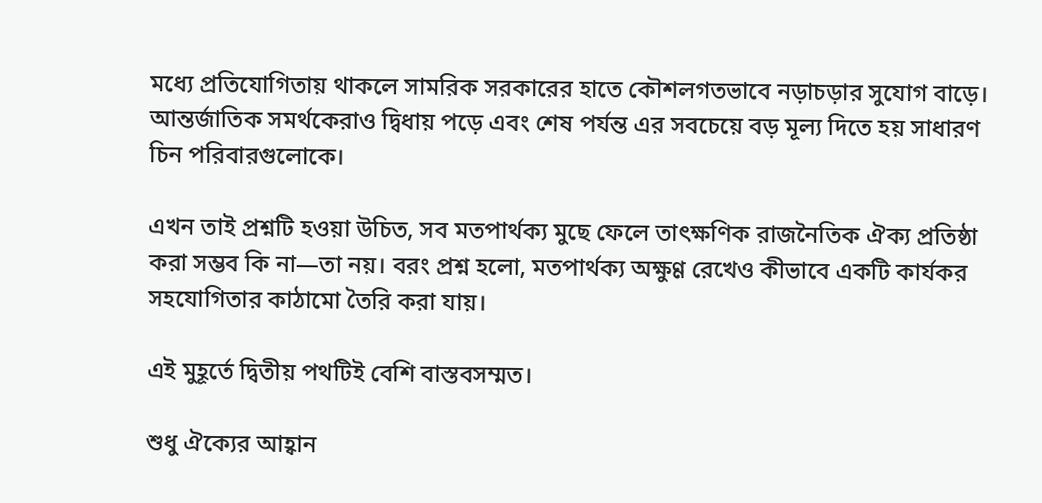মধ্যে প্রতিযোগিতায় থাকলে সামরিক সরকারের হাতে কৌশলগতভাবে নড়াচড়ার সুযোগ বাড়ে। আন্তর্জাতিক সমর্থকেরাও দ্বিধায় পড়ে এবং শেষ পর্যন্ত এর সবচেয়ে বড় মূল্য দিতে হয় সাধারণ চিন পরিবারগুলোকে।

এখন তাই প্রশ্নটি হওয়া উচিত, সব মতপার্থক্য মুছে ফেলে তাৎক্ষণিক রাজনৈতিক ঐক্য প্রতিষ্ঠা করা সম্ভব কি না—তা নয়। বরং প্রশ্ন হলো, মতপার্থক্য অক্ষুণ্ণ রেখেও কীভাবে একটি কার্যকর সহযোগিতার কাঠামো তৈরি করা যায়।

এই মুহূর্তে দ্বিতীয় পথটিই বেশি বাস্তবসম্মত।

শুধু ঐক্যের আহ্বান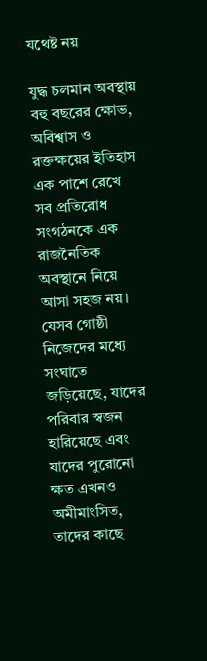যথেষ্ট নয়

যুদ্ধ চলমান অবস্থায় বহু বছরের ক্ষোভ, অবিশ্বাস ও রক্তক্ষয়ের ইতিহাস এক পাশে রেখে সব প্রতিরোধ সংগঠনকে এক রাজনৈতিক অবস্থানে নিয়ে আসা সহজ নয়। যেসব গোষ্ঠী নিজেদের মধ্যে সংঘাতে জড়িয়েছে, যাদের পরিবার স্বজন হারিয়েছে এবং যাদের পুরোনো ক্ষত এখনও অমীমাংসিত, তাদের কাছে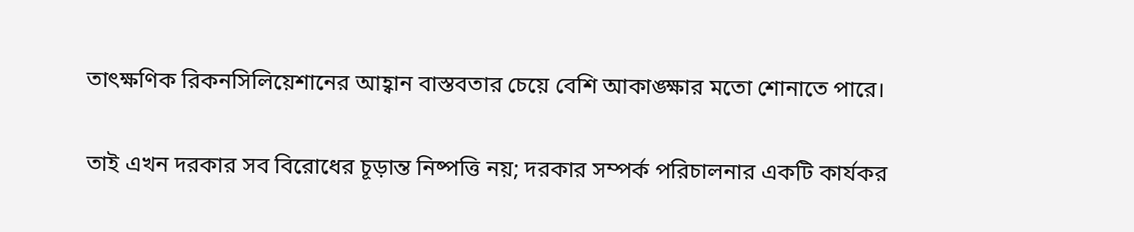তাৎক্ষণিক রিকনসিলিয়েশানের আহ্বান বাস্তবতার চেয়ে বেশি আকাঙ্ক্ষার মতো শোনাতে পারে।

তাই এখন দরকার সব বিরোধের চূড়ান্ত নিষ্পত্তি নয়; দরকার সম্পর্ক পরিচালনার একটি কার্যকর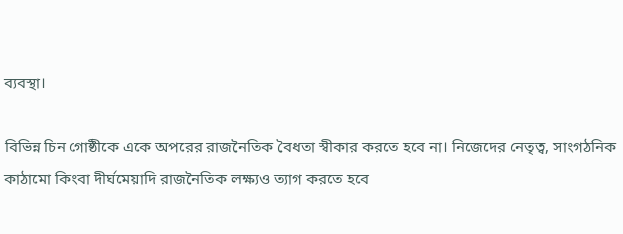ব্যবস্থা।

বিভিন্ন চিন গোষ্ঠীকে একে অপরের রাজনৈতিক বৈধতা স্বীকার করতে হবে না। নিজেদের নেতৃত্ব, সাংগঠনিক কাঠামো কিংবা দীর্ঘমেয়াদি রাজনৈতিক লক্ষ্যও ত্যাগ করতে হবে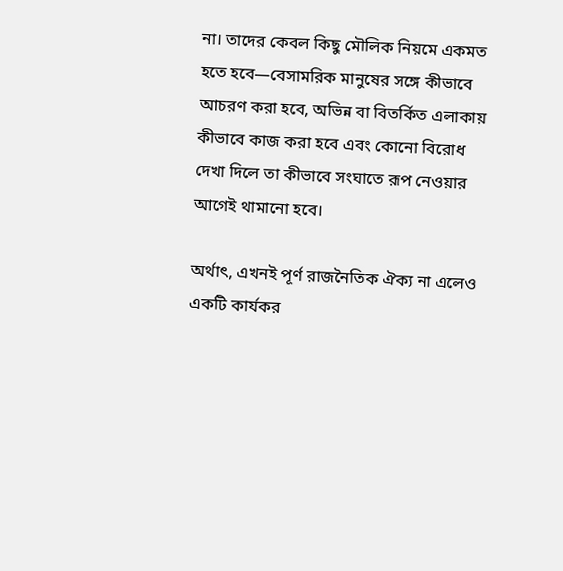না। তাদের কেবল কিছু মৌলিক নিয়মে একমত হতে হবে—বেসামরিক মানুষের সঙ্গে কীভাবে আচরণ করা হবে, অভিন্ন বা বিতর্কিত এলাকায় কীভাবে কাজ করা হবে এবং কোনো বিরোধ দেখা দিলে তা কীভাবে সংঘাতে রূপ নেওয়ার আগেই থামানো হবে।

অর্থাৎ, এখনই পূর্ণ রাজনৈতিক ঐক্য না এলেও একটি কার্যকর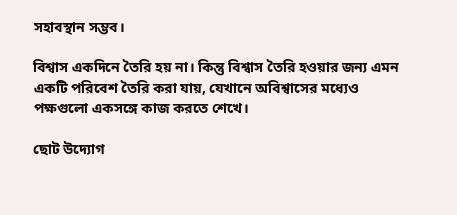সহাবস্থান সম্ভব।

বিশ্বাস একদিনে তৈরি হয় না। কিন্তু বিশ্বাস তৈরি হওয়ার জন্য এমন একটি পরিবেশ তৈরি করা যায়, যেখানে অবিশ্বাসের মধ্যেও পক্ষগুলো একসঙ্গে কাজ করতে শেখে।

ছোট উদ্যোগ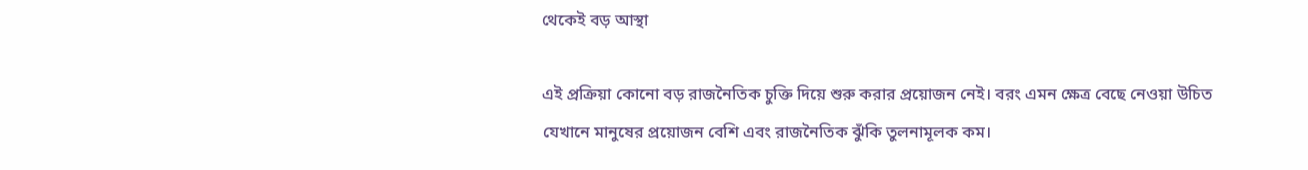থেকেই বড় আস্থা

এই প্রক্রিয়া কোনো বড় রাজনৈতিক চুক্তি দিয়ে শুরু করার প্রয়োজন নেই। বরং এমন ক্ষেত্র বেছে নেওয়া উচিত যেখানে মানুষের প্রয়োজন বেশি এবং রাজনৈতিক ঝুঁকি তুলনামূলক কম।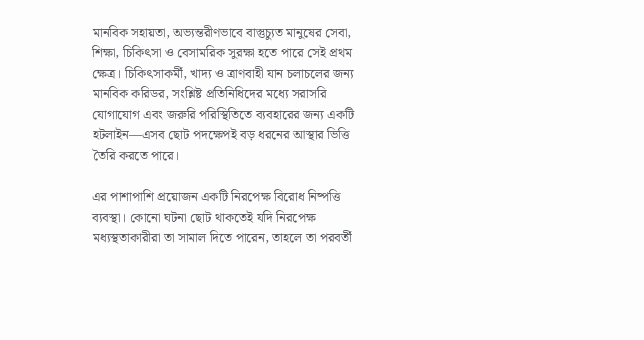মানবিক সহায়তা, অভ্যন্তরীণভাবে বাস্তুচ্যুত মানুষের সেবা, শিক্ষা, চিকিৎসা ও বেসামরিক সুরক্ষা হতে পারে সেই প্রথম ক্ষেত্র। চিকিৎসাকর্মী, খাদ্য ও ত্রাণবাহী যান চলাচলের জন্য মানবিক করিডর, সংশ্লিষ্ট প্রতিনিধিদের মধ্যে সরাসরি যোগাযোগ এবং জরুরি পরিস্থিতিতে ব্যবহারের জন্য একটি হটলাইন—এসব ছোট পদক্ষেপই বড় ধরনের আস্থার ভিত্তি তৈরি করতে পারে।

এর পাশাপাশি প্রয়োজন একটি নিরপেক্ষ বিরোধ নিষ্পত্তি ব্যবস্থা। কোনো ঘটনা ছোট থাকতেই যদি নিরপেক্ষ মধ্যস্থতাকারীরা তা সামাল দিতে পারেন, তাহলে তা পরবর্তী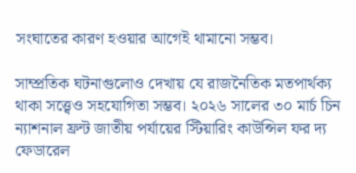সংঘাতের কারণ হওয়ার আগেই থামানো সম্ভব।

সাম্প্রতিক ঘটনাগুলোও দেখায় যে রাজনৈতিক মতপার্থক্য থাকা সত্ত্বেও সহযোগিতা সম্ভব। ২০২৬ সালের ৩০ মার্চ চিন ন্যাশনাল ফ্রন্ট জাতীয় পর্যায়ের স্টিয়ারিং কাউন্সিল ফর দ্য ফেডারেল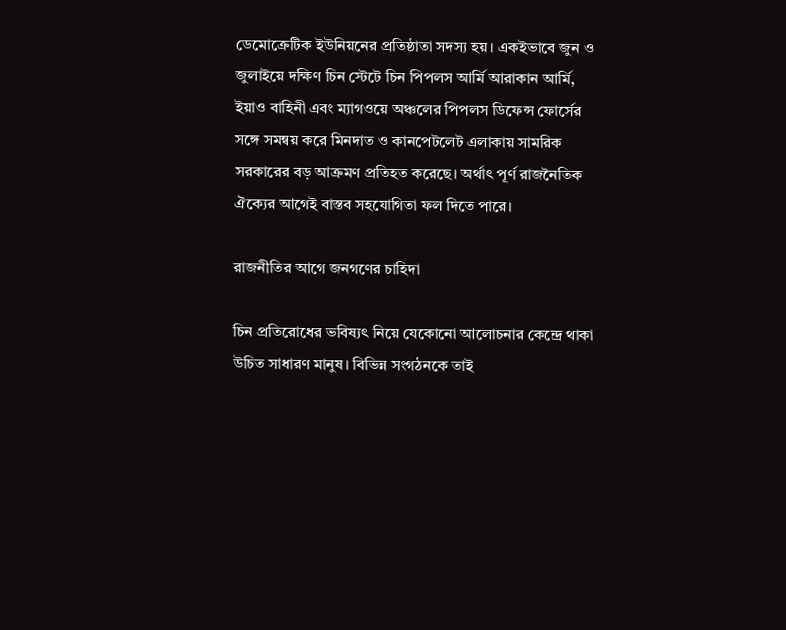ডেমোক্রেটিক ইউনিয়নের প্রতিষ্ঠাতা সদস্য হয়। একইভাবে জুন ও জুলাইয়ে দক্ষিণ চিন স্টেটে চিন পিপলস আর্মি আরাকান আর্মি, ইয়াও বাহিনী এবং ম্যাগওয়ে অঞ্চলের পিপলস ডিফেন্স ফোর্সের সঙ্গে সমন্বয় করে মিনদাত ও কানপেটলেট এলাকায় সামরিক সরকারের বড় আক্রমণ প্রতিহত করেছে। অর্থাৎ পূর্ণ রাজনৈতিক ঐক্যের আগেই বাস্তব সহযোগিতা ফল দিতে পারে।

রাজনীতির আগে জনগণের চাহিদা

চিন প্রতিরোধের ভবিষ্যৎ নিয়ে যেকোনো আলোচনার কেন্দ্রে থাকা উচিত সাধারণ মানুষ। বিভিন্ন সংগঠনকে তাই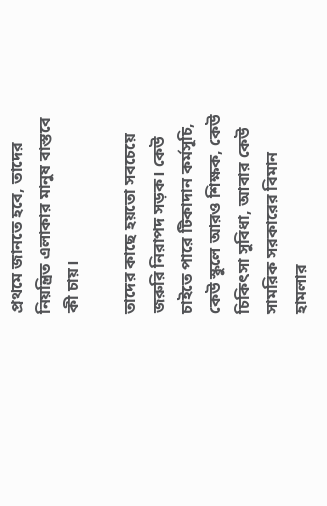প্রথমে জানতে হবে, তাদের নিয়ন্ত্রিত এলাকার মানুষ বাস্তবে কী চায়।

তাদের কাছে হয়তো সবচেয়ে জরুরি নিরাপদ সড়ক। কেউ চাইতে পারে টিকাদান কর্মসূচি, কেউ স্কুলে আরও শিক্ষক, কেউ চিকিৎসা সুবিধা, আবার কেউ সামরিক সরকারের বিমান হামলার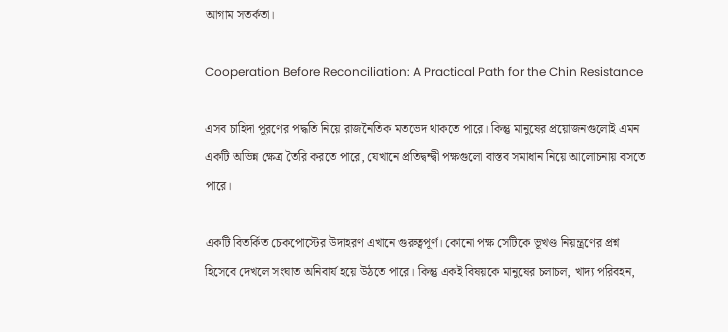আগাম সতর্কতা।

Cooperation Before Reconciliation: A Practical Path for the Chin Resistance

এসব চাহিদা পূরণের পদ্ধতি নিয়ে রাজনৈতিক মতভেদ থাকতে পারে। কিন্তু মানুষের প্রয়োজনগুলোই এমন একটি অভিন্ন ক্ষেত্র তৈরি করতে পারে, যেখানে প্রতিদ্বন্দ্বী পক্ষগুলো বাস্তব সমাধান নিয়ে আলোচনায় বসতে পারে।

একটি বিতর্কিত চেকপোস্টের উদাহরণ এখানে গুরুত্বপূর্ণ। কোনো পক্ষ সেটিকে ভূখণ্ড নিয়ন্ত্রণের প্রশ্ন হিসেবে দেখলে সংঘাত অনিবার্য হয়ে উঠতে পারে। কিন্তু একই বিষয়কে মানুষের চলাচল, খাদ্য পরিবহন,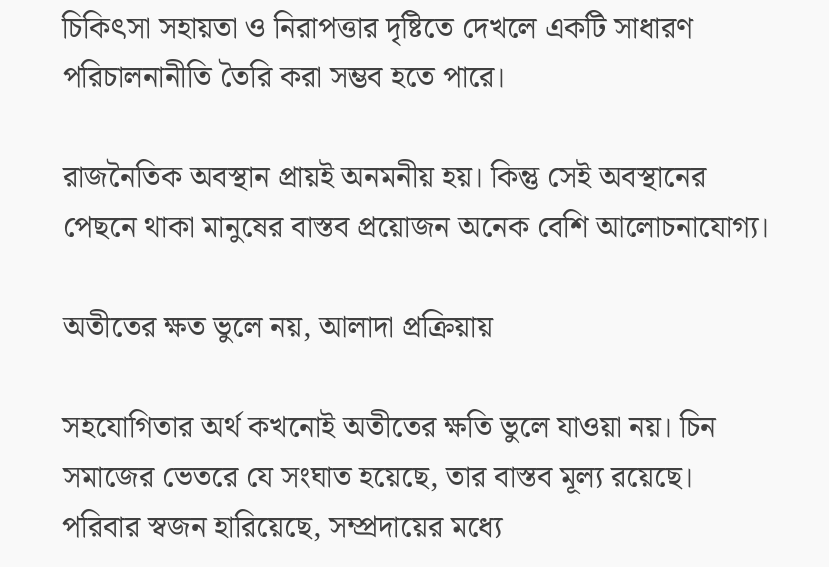চিকিৎসা সহায়তা ও নিরাপত্তার দৃষ্টিতে দেখলে একটি সাধারণ পরিচালনানীতি তৈরি করা সম্ভব হতে পারে।

রাজনৈতিক অবস্থান প্রায়ই অনমনীয় হয়। কিন্তু সেই অবস্থানের পেছনে থাকা মানুষের বাস্তব প্রয়োজন অনেক বেশি আলোচনাযোগ্য।

অতীতের ক্ষত ভুলে নয়, আলাদা প্রক্রিয়ায়

সহযোগিতার অর্থ কখনোই অতীতের ক্ষতি ভুলে যাওয়া নয়। চিন সমাজের ভেতরে যে সংঘাত হয়েছে, তার বাস্তব মূল্য রয়েছে। পরিবার স্বজন হারিয়েছে, সম্প্রদায়ের মধ্যে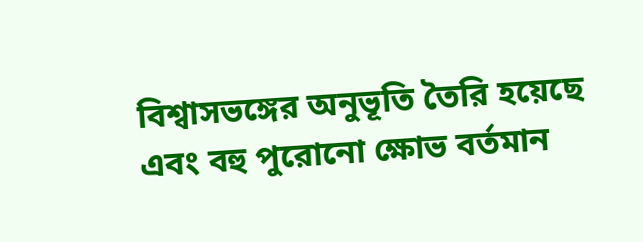বিশ্বাসভঙ্গের অনুভূতি তৈরি হয়েছে এবং বহু পুরোনো ক্ষোভ বর্তমান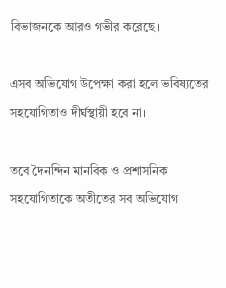বিভাজনকে আরও গভীর করেছে।

এসব অভিযোগ উপেক্ষা করা হলে ভবিষ্যতের সহযোগিতাও দীর্ঘস্থায়ী হবে না।

তবে দৈনন্দিন মানবিক ও প্রশাসনিক সহযোগিতাকে অতীতের সব অভিযোগ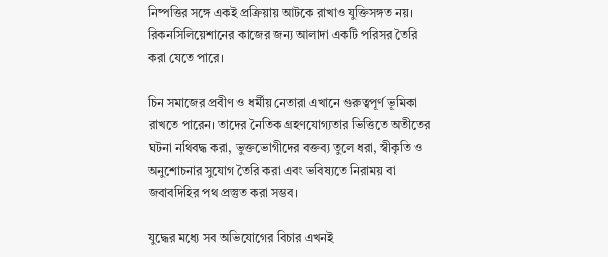নিষ্পত্তির সঙ্গে একই প্রক্রিয়ায় আটকে রাখাও যুক্তিসঙ্গত নয়। রিকনসিলিয়েশানের কাজের জন্য আলাদা একটি পরিসর তৈরি করা যেতে পারে।

চিন সমাজের প্রবীণ ও ধর্মীয় নেতারা এখানে গুরুত্বপূর্ণ ভূমিকা রাখতে পারেন। তাদের নৈতিক গ্রহণযোগ্যতার ভিত্তিতে অতীতের ঘটনা নথিবদ্ধ করা, ভুক্তভোগীদের বক্তব্য তুলে ধরা, স্বীকৃতি ও অনুশোচনার সুযোগ তৈরি করা এবং ভবিষ্যতে নিরাময় বা জবাবদিহির পথ প্রস্তুত করা সম্ভব।

যুদ্ধের মধ্যে সব অভিযোগের বিচার এখনই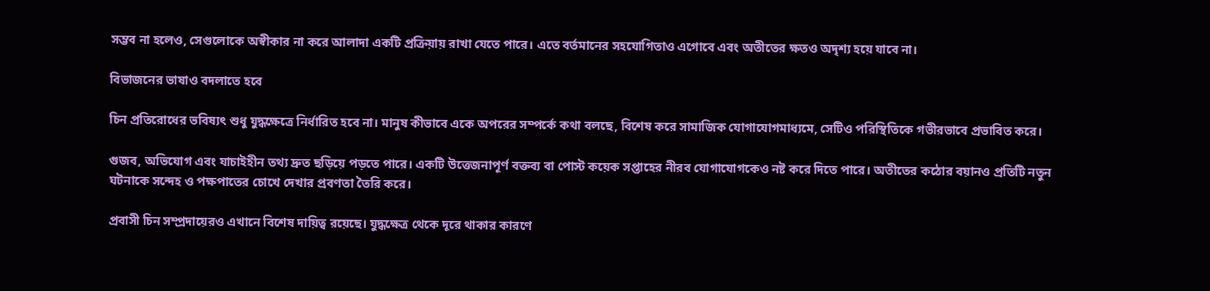সম্ভব না হলেও, সেগুলোকে অস্বীকার না করে আলাদা একটি প্রক্রিয়ায় রাখা যেতে পারে। এতে বর্তমানের সহযোগিতাও এগোবে এবং অতীতের ক্ষতও অদৃশ্য হয়ে যাবে না।

বিভাজনের ভাষাও বদলাতে হবে

চিন প্রতিরোধের ভবিষ্যৎ শুধু যুদ্ধক্ষেত্রে নির্ধারিত হবে না। মানুষ কীভাবে একে অপরের সম্পর্কে কথা বলছে, বিশেষ করে সামাজিক যোগাযোগমাধ্যমে, সেটিও পরিস্থিতিকে গভীরভাবে প্রভাবিত করে।

গুজব, অভিযোগ এবং যাচাইহীন তথ্য দ্রুত ছড়িয়ে পড়তে পারে। একটি উত্তেজনাপূর্ণ বক্তব্য বা পোস্ট কয়েক সপ্তাহের নীরব যোগাযোগকেও নষ্ট করে দিতে পারে। অতীতের কঠোর বয়ানও প্রতিটি নতুন ঘটনাকে সন্দেহ ও পক্ষপাতের চোখে দেখার প্রবণতা তৈরি করে।

প্রবাসী চিন সম্প্রদায়েরও এখানে বিশেষ দায়িত্ব রয়েছে। যুদ্ধক্ষেত্র থেকে দূরে থাকার কারণে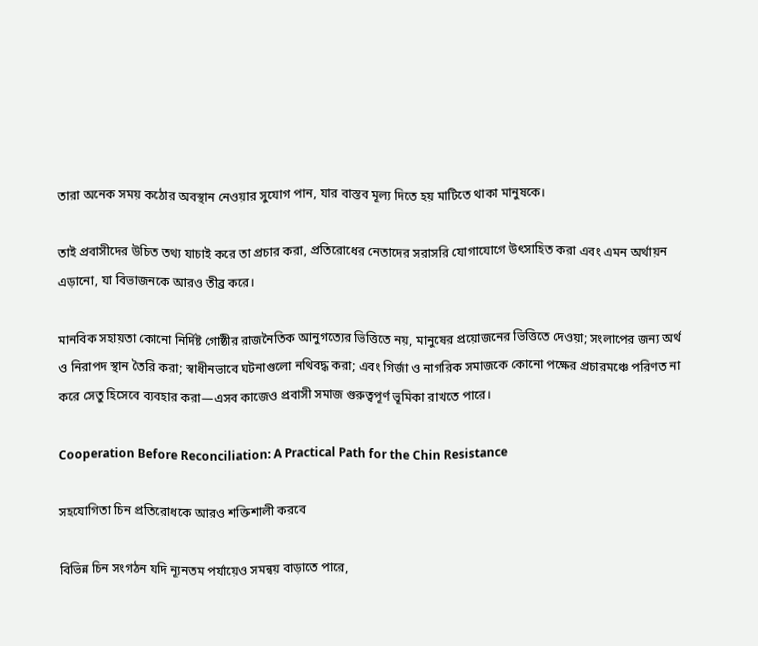তারা অনেক সময় কঠোর অবস্থান নেওয়ার সুযোগ পান, যার বাস্তব মূল্য দিতে হয় মাটিতে থাকা মানুষকে।

তাই প্রবাসীদের উচিত তথ্য যাচাই করে তা প্রচার করা, প্রতিরোধের নেতাদের সরাসরি যোগাযোগে উৎসাহিত করা এবং এমন অর্থায়ন এড়ানো, যা বিভাজনকে আরও তীব্র করে।

মানবিক সহায়তা কোনো নির্দিষ্ট গোষ্ঠীর রাজনৈতিক আনুগত্যের ভিত্তিতে নয়, মানুষের প্রয়োজনের ভিত্তিতে দেওয়া; সংলাপের জন্য অর্থ ও নিরাপদ স্থান তৈরি করা; স্বাধীনভাবে ঘটনাগুলো নথিবদ্ধ করা; এবং গির্জা ও নাগরিক সমাজকে কোনো পক্ষের প্রচারমঞ্চে পরিণত না করে সেতু হিসেবে ব্যবহার করা—এসব কাজেও প্রবাসী সমাজ গুরুত্বপূর্ণ ভূমিকা রাখতে পারে।

Cooperation Before Reconciliation: A Practical Path for the Chin Resistance

সহযোগিতা চিন প্রতিরোধকে আরও শক্তিশালী করবে

বিভিন্ন চিন সংগঠন যদি ন্যূনতম পর্যায়েও সমন্বয় বাড়াতে পারে,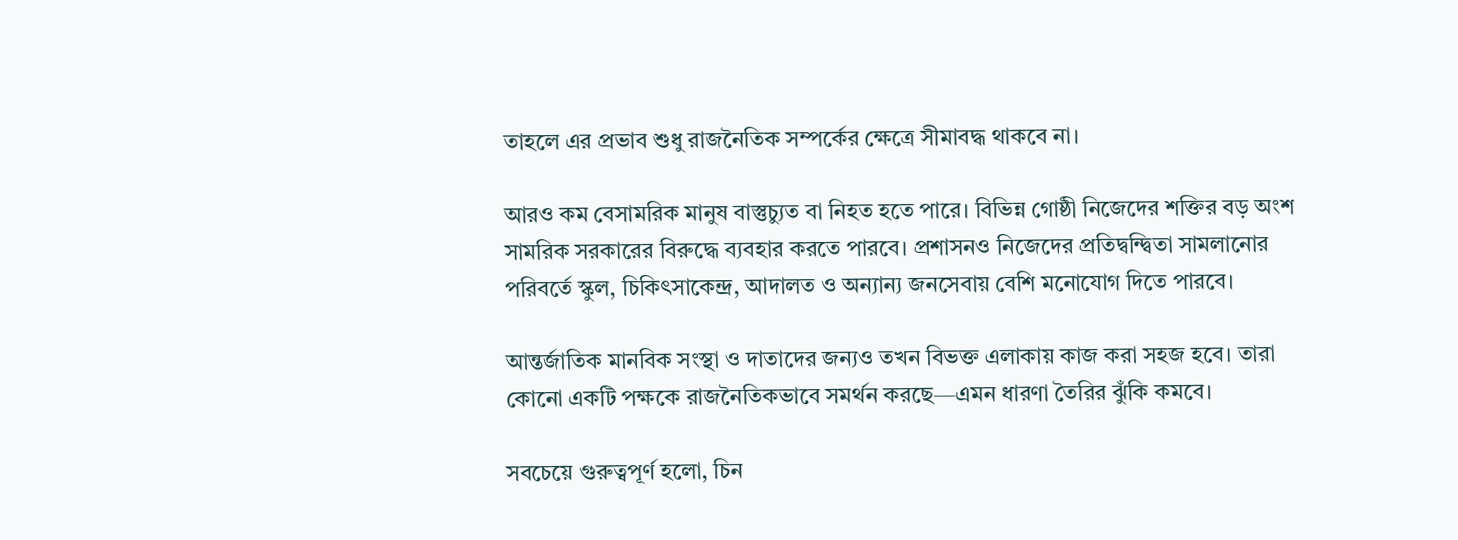তাহলে এর প্রভাব শুধু রাজনৈতিক সম্পর্কের ক্ষেত্রে সীমাবদ্ধ থাকবে না।

আরও কম বেসামরিক মানুষ বাস্তুচ্যুত বা নিহত হতে পারে। বিভিন্ন গোষ্ঠী নিজেদের শক্তির বড় অংশ সামরিক সরকারের বিরুদ্ধে ব্যবহার করতে পারবে। প্রশাসনও নিজেদের প্রতিদ্বন্দ্বিতা সামলানোর পরিবর্তে স্কুল, চিকিৎসাকেন্দ্র, আদালত ও অন্যান্য জনসেবায় বেশি মনোযোগ দিতে পারবে।

আন্তর্জাতিক মানবিক সংস্থা ও দাতাদের জন্যও তখন বিভক্ত এলাকায় কাজ করা সহজ হবে। তারা কোনো একটি পক্ষকে রাজনৈতিকভাবে সমর্থন করছে—এমন ধারণা তৈরির ঝুঁকি কমবে।

সবচেয়ে গুরুত্বপূর্ণ হলো, চিন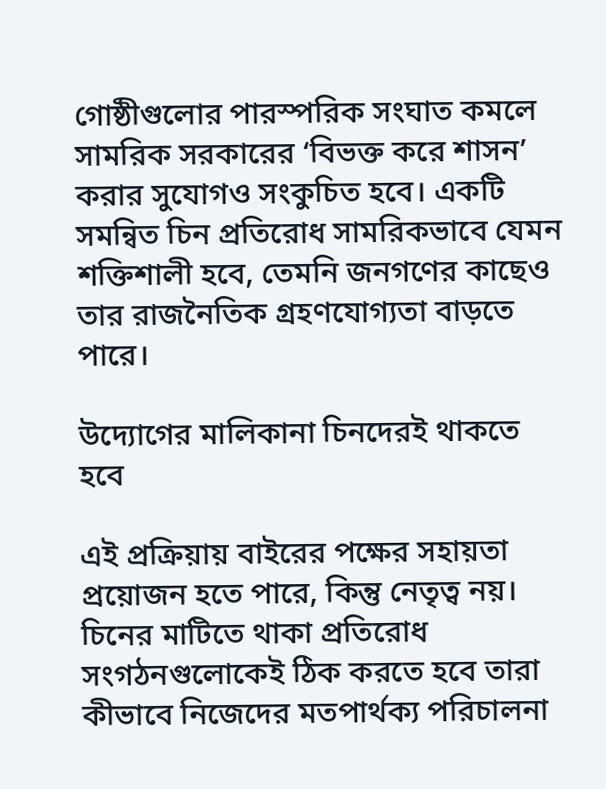গোষ্ঠীগুলোর পারস্পরিক সংঘাত কমলে সামরিক সরকারের ‘বিভক্ত করে শাসন’ করার সুযোগও সংকুচিত হবে। একটি সমন্বিত চিন প্রতিরোধ সামরিকভাবে যেমন শক্তিশালী হবে, তেমনি জনগণের কাছেও তার রাজনৈতিক গ্রহণযোগ্যতা বাড়তে পারে।

উদ্যোগের মালিকানা চিনদেরই থাকতে হবে

এই প্রক্রিয়ায় বাইরের পক্ষের সহায়তা প্রয়োজন হতে পারে, কিন্তু নেতৃত্ব নয়। চিনের মাটিতে থাকা প্রতিরোধ সংগঠনগুলোকেই ঠিক করতে হবে তারা কীভাবে নিজেদের মতপার্থক্য পরিচালনা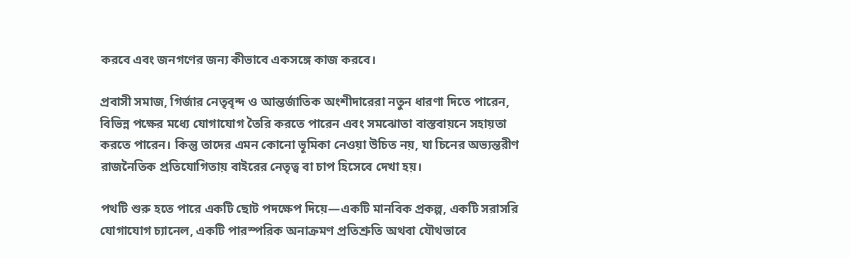করবে এবং জনগণের জন্য কীভাবে একসঙ্গে কাজ করবে।

প্রবাসী সমাজ, গির্জার নেতৃবৃন্দ ও আন্তর্জাতিক অংশীদারেরা নতুন ধারণা দিতে পারেন, বিভিন্ন পক্ষের মধ্যে যোগাযোগ তৈরি করতে পারেন এবং সমঝোতা বাস্তবায়নে সহায়তা করতে পারেন। কিন্তু তাদের এমন কোনো ভূমিকা নেওয়া উচিত নয়, যা চিনের অভ্যন্তরীণ রাজনৈতিক প্রতিযোগিতায় বাইরের নেতৃত্ব বা চাপ হিসেবে দেখা হয়।

পথটি শুরু হতে পারে একটি ছোট পদক্ষেপ দিয়ে—একটি মানবিক প্রকল্প, একটি সরাসরি যোগাযোগ চ্যানেল, একটি পারস্পরিক অনাক্রমণ প্রতিশ্রুতি অথবা যৌথভাবে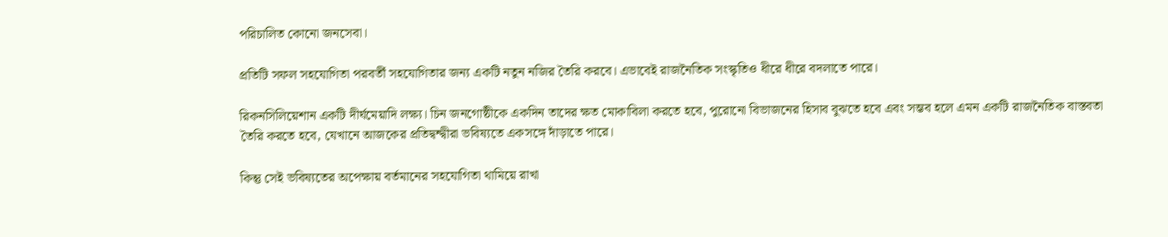পরিচালিত কোনো জনসেবা।

প্রতিটি সফল সহযোগিতা পরবর্তী সহযোগিতার জন্য একটি নতুন নজির তৈরি করবে। এভাবেই রাজনৈতিক সংস্কৃতিও ধীরে ধীরে বদলাতে পারে।

রিকনসিলিয়েশান একটি দীর্ঘমেয়াদি লক্ষ্য। চিন জনগোষ্ঠীকে একদিন তাদের ক্ষত মোকাবিলা করতে হবে, পুরোনো বিভাজনের হিসাব বুঝতে হবে এবং সম্ভব হলে এমন একটি রাজনৈতিক বাস্তবতা তৈরি করতে হবে, যেখানে আজকের প্রতিদ্বন্দ্বীরা ভবিষ্যতে একসঙ্গে দাঁড়াতে পারে।

কিন্তু সেই ভবিষ্যতের অপেক্ষায় বর্তমানের সহযোগিতা থামিয়ে রাখা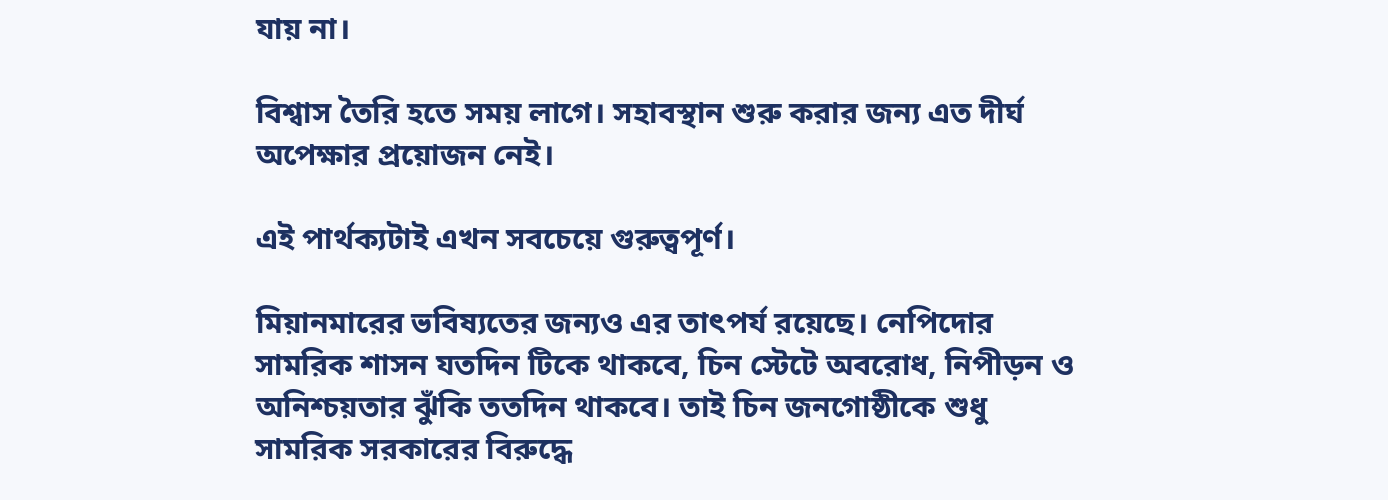যায় না।

বিশ্বাস তৈরি হতে সময় লাগে। সহাবস্থান শুরু করার জন্য এত দীর্ঘ অপেক্ষার প্রয়োজন নেই।

এই পার্থক্যটাই এখন সবচেয়ে গুরুত্বপূর্ণ।

মিয়ানমারের ভবিষ্যতের জন্যও এর তাৎপর্য রয়েছে। নেপিদোর সামরিক শাসন যতদিন টিকে থাকবে, চিন স্টেটে অবরোধ, নিপীড়ন ও অনিশ্চয়তার ঝুঁকি ততদিন থাকবে। তাই চিন জনগোষ্ঠীকে শুধু সামরিক সরকারের বিরুদ্ধে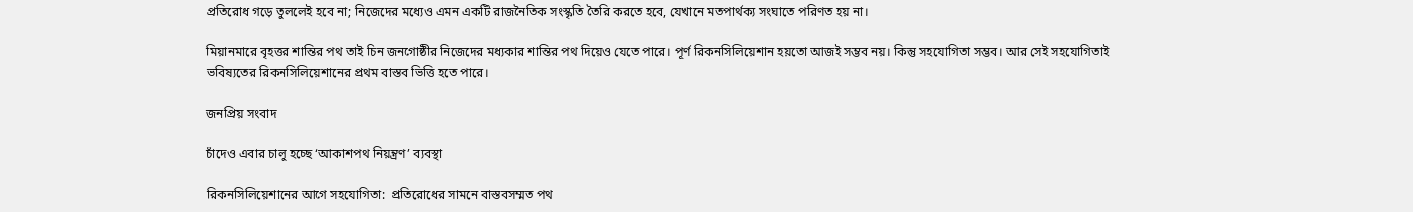প্রতিরোধ গড়ে তুললেই হবে না; নিজেদের মধ্যেও এমন একটি রাজনৈতিক সংস্কৃতি তৈরি করতে হবে, যেখানে মতপার্থক্য সংঘাতে পরিণত হয় না।

মিয়ানমারে বৃহত্তর শান্তির পথ তাই চিন জনগোষ্ঠীর নিজেদের মধ্যকার শান্তির পথ দিয়েও যেতে পারে। পূর্ণ রিকনসিলিয়েশান হয়তো আজই সম্ভব নয়। কিন্তু সহযোগিতা সম্ভব। আর সেই সহযোগিতাই ভবিষ্যতের রিকনসিলিয়েশানের প্রথম বাস্তব ভিত্তি হতে পারে।

জনপ্রিয় সংবাদ

চাঁদেও এবার চালু হচ্ছে ‘আকাশপথ নিয়ন্ত্রণ’ ব্যবস্থা

রিকনসিলিয়েশানের আগে সহযোগিতা:  প্রতিরোধের সামনে বাস্তবসম্মত পথ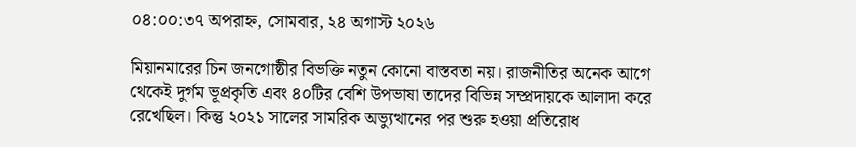০৪:০০:৩৭ অপরাহ্ন, সোমবার, ২৪ অগাস্ট ২০২৬

মিয়ানমারের চিন জনগোষ্ঠীর বিভক্তি নতুন কোনো বাস্তবতা নয়। রাজনীতির অনেক আগে থেকেই দুর্গম ভূপ্রকৃতি এবং ৪০টির বেশি উপভাষা তাদের বিভিন্ন সম্প্রদায়কে আলাদা করে রেখেছিল। কিন্তু ২০২১ সালের সামরিক অভ্যুত্থানের পর শুরু হওয়া প্রতিরোধ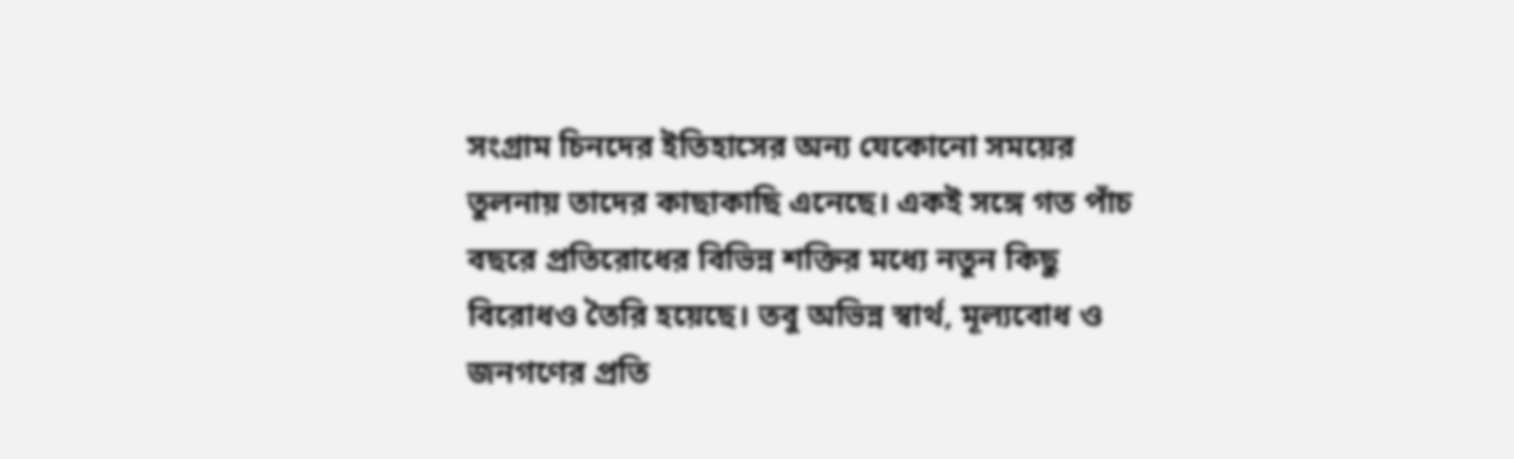সংগ্রাম চিনদের ইতিহাসের অন্য যেকোনো সময়ের তুলনায় তাদের কাছাকাছি এনেছে। একই সঙ্গে গত পাঁচ বছরে প্রতিরোধের বিভিন্ন শক্তির মধ্যে নতুন কিছু বিরোধও তৈরি হয়েছে। তবু অভিন্ন স্বার্থ, মূল্যবোধ ও জনগণের প্রতি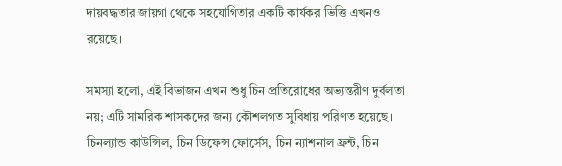দায়বদ্ধতার জায়গা থেকে সহযোগিতার একটি কার্যকর ভিত্তি এখনও রয়েছে।

সমস্যা হলো, এই বিভাজন এখন শুধু চিন প্রতিরোধের অভ্যন্তরীণ দুর্বলতা নয়; এটি সামরিক শাসকদের জন্য কৌশলগত সুবিধায় পরিণত হয়েছে। চিনল্যান্ড কাউন্সিল, চিন ডিফেন্স ফোর্সেস, চিন ন্যাশনাল ফ্রন্ট, চিন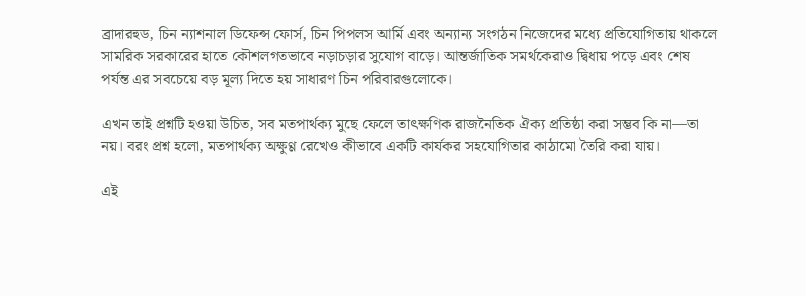ব্রাদারহুড, চিন ন্যাশনাল ডিফেন্স ফোর্স, চিন পিপলস আর্মি এবং অন্যান্য সংগঠন নিজেদের মধ্যে প্রতিযোগিতায় থাকলে সামরিক সরকারের হাতে কৌশলগতভাবে নড়াচড়ার সুযোগ বাড়ে। আন্তর্জাতিক সমর্থকেরাও দ্বিধায় পড়ে এবং শেষ পর্যন্ত এর সবচেয়ে বড় মূল্য দিতে হয় সাধারণ চিন পরিবারগুলোকে।

এখন তাই প্রশ্নটি হওয়া উচিত, সব মতপার্থক্য মুছে ফেলে তাৎক্ষণিক রাজনৈতিক ঐক্য প্রতিষ্ঠা করা সম্ভব কি না—তা নয়। বরং প্রশ্ন হলো, মতপার্থক্য অক্ষুণ্ণ রেখেও কীভাবে একটি কার্যকর সহযোগিতার কাঠামো তৈরি করা যায়।

এই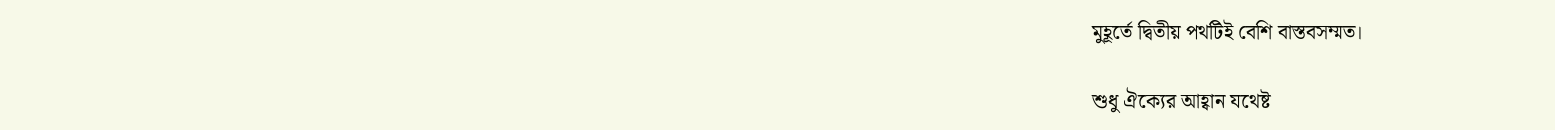মুহূর্তে দ্বিতীয় পথটিই বেশি বাস্তবসম্মত।

শুধু ঐক্যের আহ্বান যথেষ্ট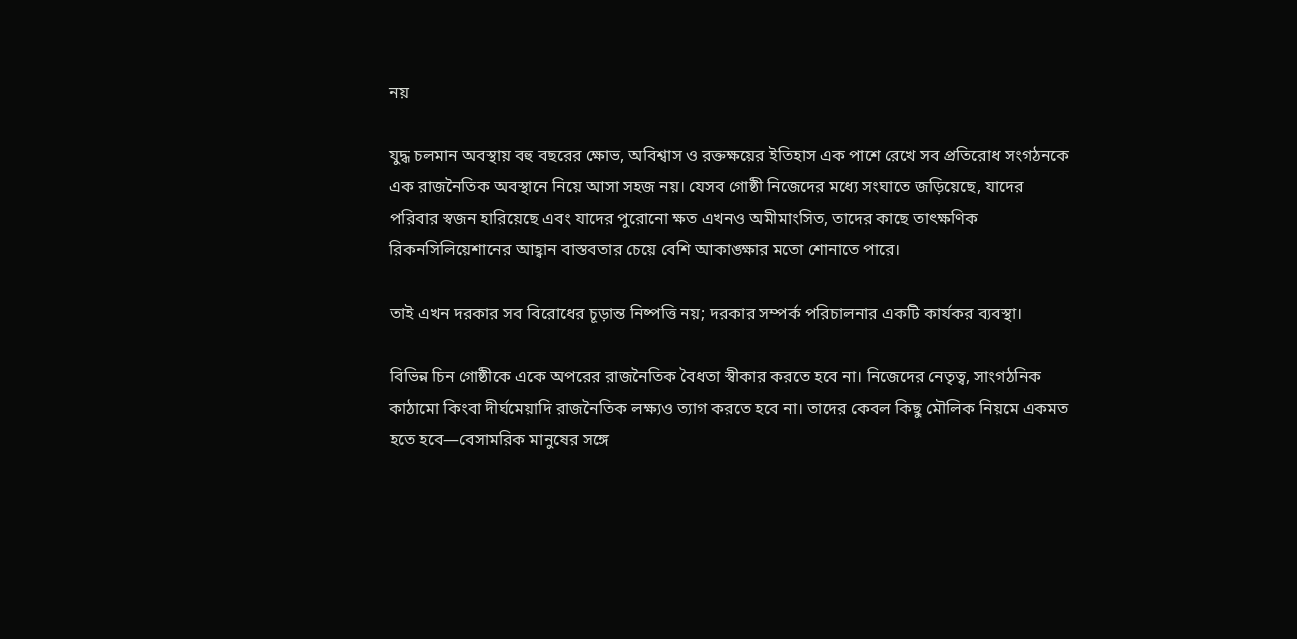নয়

যুদ্ধ চলমান অবস্থায় বহু বছরের ক্ষোভ, অবিশ্বাস ও রক্তক্ষয়ের ইতিহাস এক পাশে রেখে সব প্রতিরোধ সংগঠনকে এক রাজনৈতিক অবস্থানে নিয়ে আসা সহজ নয়। যেসব গোষ্ঠী নিজেদের মধ্যে সংঘাতে জড়িয়েছে, যাদের পরিবার স্বজন হারিয়েছে এবং যাদের পুরোনো ক্ষত এখনও অমীমাংসিত, তাদের কাছে তাৎক্ষণিক রিকনসিলিয়েশানের আহ্বান বাস্তবতার চেয়ে বেশি আকাঙ্ক্ষার মতো শোনাতে পারে।

তাই এখন দরকার সব বিরোধের চূড়ান্ত নিষ্পত্তি নয়; দরকার সম্পর্ক পরিচালনার একটি কার্যকর ব্যবস্থা।

বিভিন্ন চিন গোষ্ঠীকে একে অপরের রাজনৈতিক বৈধতা স্বীকার করতে হবে না। নিজেদের নেতৃত্ব, সাংগঠনিক কাঠামো কিংবা দীর্ঘমেয়াদি রাজনৈতিক লক্ষ্যও ত্যাগ করতে হবে না। তাদের কেবল কিছু মৌলিক নিয়মে একমত হতে হবে—বেসামরিক মানুষের সঙ্গে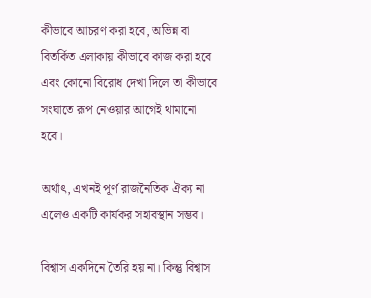কীভাবে আচরণ করা হবে, অভিন্ন বা বিতর্কিত এলাকায় কীভাবে কাজ করা হবে এবং কোনো বিরোধ দেখা দিলে তা কীভাবে সংঘাতে রূপ নেওয়ার আগেই থামানো হবে।

অর্থাৎ, এখনই পূর্ণ রাজনৈতিক ঐক্য না এলেও একটি কার্যকর সহাবস্থান সম্ভব।

বিশ্বাস একদিনে তৈরি হয় না। কিন্তু বিশ্বাস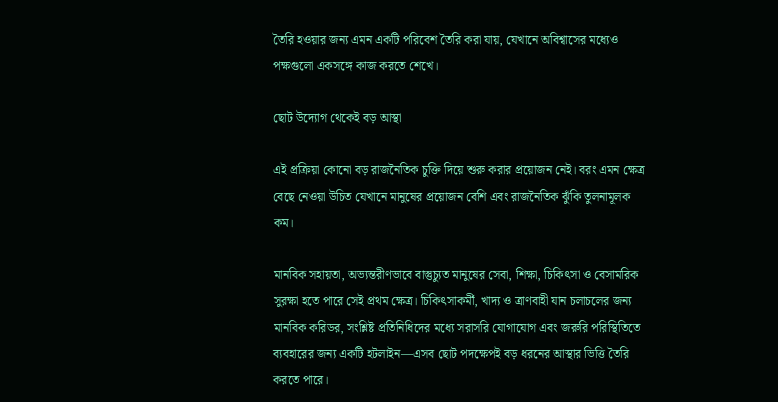তৈরি হওয়ার জন্য এমন একটি পরিবেশ তৈরি করা যায়, যেখানে অবিশ্বাসের মধ্যেও পক্ষগুলো একসঙ্গে কাজ করতে শেখে।

ছোট উদ্যোগ থেকেই বড় আস্থা

এই প্রক্রিয়া কোনো বড় রাজনৈতিক চুক্তি দিয়ে শুরু করার প্রয়োজন নেই। বরং এমন ক্ষেত্র বেছে নেওয়া উচিত যেখানে মানুষের প্রয়োজন বেশি এবং রাজনৈতিক ঝুঁকি তুলনামূলক কম।

মানবিক সহায়তা, অভ্যন্তরীণভাবে বাস্তুচ্যুত মানুষের সেবা, শিক্ষা, চিকিৎসা ও বেসামরিক সুরক্ষা হতে পারে সেই প্রথম ক্ষেত্র। চিকিৎসাকর্মী, খাদ্য ও ত্রাণবাহী যান চলাচলের জন্য মানবিক করিডর, সংশ্লিষ্ট প্রতিনিধিদের মধ্যে সরাসরি যোগাযোগ এবং জরুরি পরিস্থিতিতে ব্যবহারের জন্য একটি হটলাইন—এসব ছোট পদক্ষেপই বড় ধরনের আস্থার ভিত্তি তৈরি করতে পারে।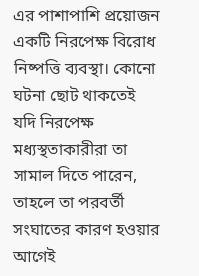এর পাশাপাশি প্রয়োজন একটি নিরপেক্ষ বিরোধ নিষ্পত্তি ব্যবস্থা। কোনো ঘটনা ছোট থাকতেই যদি নিরপেক্ষ মধ্যস্থতাকারীরা তা সামাল দিতে পারেন, তাহলে তা পরবর্তী সংঘাতের কারণ হওয়ার আগেই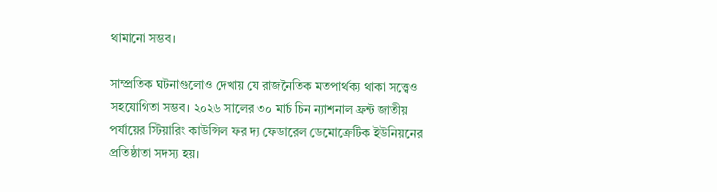থামানো সম্ভব।

সাম্প্রতিক ঘটনাগুলোও দেখায় যে রাজনৈতিক মতপার্থক্য থাকা সত্ত্বেও সহযোগিতা সম্ভব। ২০২৬ সালের ৩০ মার্চ চিন ন্যাশনাল ফ্রন্ট জাতীয় পর্যায়ের স্টিয়ারিং কাউন্সিল ফর দ্য ফেডারেল ডেমোক্রেটিক ইউনিয়নের প্রতিষ্ঠাতা সদস্য হয়।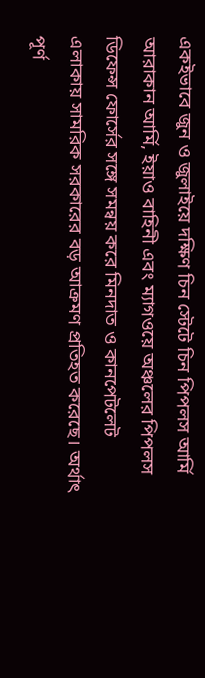একইভাবে জুন ও জুলাইয়ে দক্ষিণ চিন স্টেটে চিন পিপলস আর্মি আরাকান আর্মি, ইয়াও বাহিনী এবং ম্যাগওয়ে অঞ্চলের পিপলস ডিফেন্স ফোর্সের সঙ্গে সমন্বয় করে মিনদাত ও কানপেটলেট এলাকায় সামরিক সরকারের বড় আক্রমণ প্রতিহত করেছে। অর্থাৎ পূর্ণ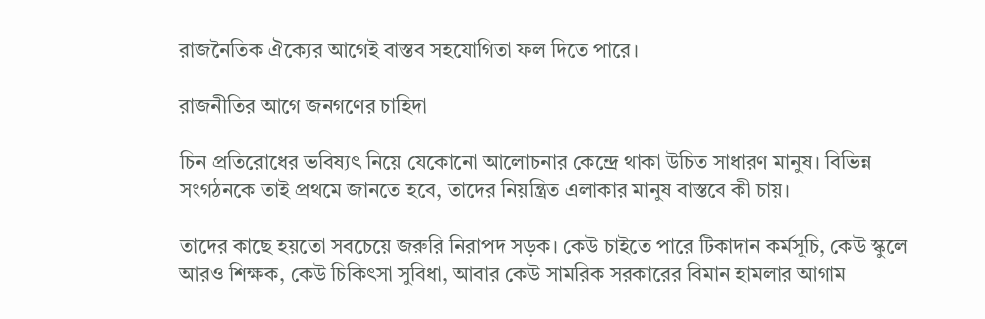রাজনৈতিক ঐক্যের আগেই বাস্তব সহযোগিতা ফল দিতে পারে।

রাজনীতির আগে জনগণের চাহিদা

চিন প্রতিরোধের ভবিষ্যৎ নিয়ে যেকোনো আলোচনার কেন্দ্রে থাকা উচিত সাধারণ মানুষ। বিভিন্ন সংগঠনকে তাই প্রথমে জানতে হবে, তাদের নিয়ন্ত্রিত এলাকার মানুষ বাস্তবে কী চায়।

তাদের কাছে হয়তো সবচেয়ে জরুরি নিরাপদ সড়ক। কেউ চাইতে পারে টিকাদান কর্মসূচি, কেউ স্কুলে আরও শিক্ষক, কেউ চিকিৎসা সুবিধা, আবার কেউ সামরিক সরকারের বিমান হামলার আগাম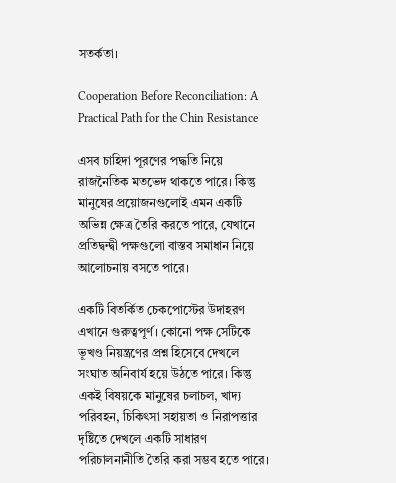সতর্কতা।

Cooperation Before Reconciliation: A Practical Path for the Chin Resistance

এসব চাহিদা পূরণের পদ্ধতি নিয়ে রাজনৈতিক মতভেদ থাকতে পারে। কিন্তু মানুষের প্রয়োজনগুলোই এমন একটি অভিন্ন ক্ষেত্র তৈরি করতে পারে, যেখানে প্রতিদ্বন্দ্বী পক্ষগুলো বাস্তব সমাধান নিয়ে আলোচনায় বসতে পারে।

একটি বিতর্কিত চেকপোস্টের উদাহরণ এখানে গুরুত্বপূর্ণ। কোনো পক্ষ সেটিকে ভূখণ্ড নিয়ন্ত্রণের প্রশ্ন হিসেবে দেখলে সংঘাত অনিবার্য হয়ে উঠতে পারে। কিন্তু একই বিষয়কে মানুষের চলাচল, খাদ্য পরিবহন, চিকিৎসা সহায়তা ও নিরাপত্তার দৃষ্টিতে দেখলে একটি সাধারণ পরিচালনানীতি তৈরি করা সম্ভব হতে পারে।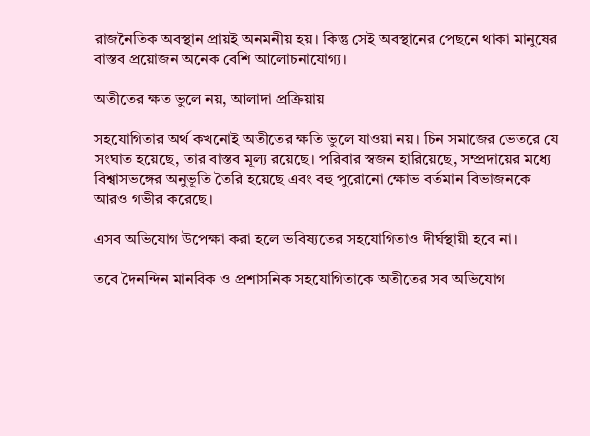রাজনৈতিক অবস্থান প্রায়ই অনমনীয় হয়। কিন্তু সেই অবস্থানের পেছনে থাকা মানুষের বাস্তব প্রয়োজন অনেক বেশি আলোচনাযোগ্য।

অতীতের ক্ষত ভুলে নয়, আলাদা প্রক্রিয়ায়

সহযোগিতার অর্থ কখনোই অতীতের ক্ষতি ভুলে যাওয়া নয়। চিন সমাজের ভেতরে যে সংঘাত হয়েছে, তার বাস্তব মূল্য রয়েছে। পরিবার স্বজন হারিয়েছে, সম্প্রদায়ের মধ্যে বিশ্বাসভঙ্গের অনুভূতি তৈরি হয়েছে এবং বহু পুরোনো ক্ষোভ বর্তমান বিভাজনকে আরও গভীর করেছে।

এসব অভিযোগ উপেক্ষা করা হলে ভবিষ্যতের সহযোগিতাও দীর্ঘস্থায়ী হবে না।

তবে দৈনন্দিন মানবিক ও প্রশাসনিক সহযোগিতাকে অতীতের সব অভিযোগ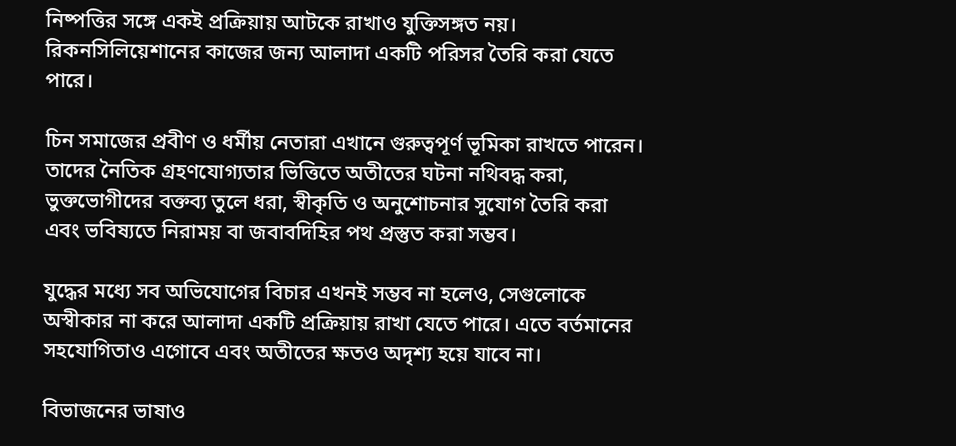নিষ্পত্তির সঙ্গে একই প্রক্রিয়ায় আটকে রাখাও যুক্তিসঙ্গত নয়। রিকনসিলিয়েশানের কাজের জন্য আলাদা একটি পরিসর তৈরি করা যেতে পারে।

চিন সমাজের প্রবীণ ও ধর্মীয় নেতারা এখানে গুরুত্বপূর্ণ ভূমিকা রাখতে পারেন। তাদের নৈতিক গ্রহণযোগ্যতার ভিত্তিতে অতীতের ঘটনা নথিবদ্ধ করা, ভুক্তভোগীদের বক্তব্য তুলে ধরা, স্বীকৃতি ও অনুশোচনার সুযোগ তৈরি করা এবং ভবিষ্যতে নিরাময় বা জবাবদিহির পথ প্রস্তুত করা সম্ভব।

যুদ্ধের মধ্যে সব অভিযোগের বিচার এখনই সম্ভব না হলেও, সেগুলোকে অস্বীকার না করে আলাদা একটি প্রক্রিয়ায় রাখা যেতে পারে। এতে বর্তমানের সহযোগিতাও এগোবে এবং অতীতের ক্ষতও অদৃশ্য হয়ে যাবে না।

বিভাজনের ভাষাও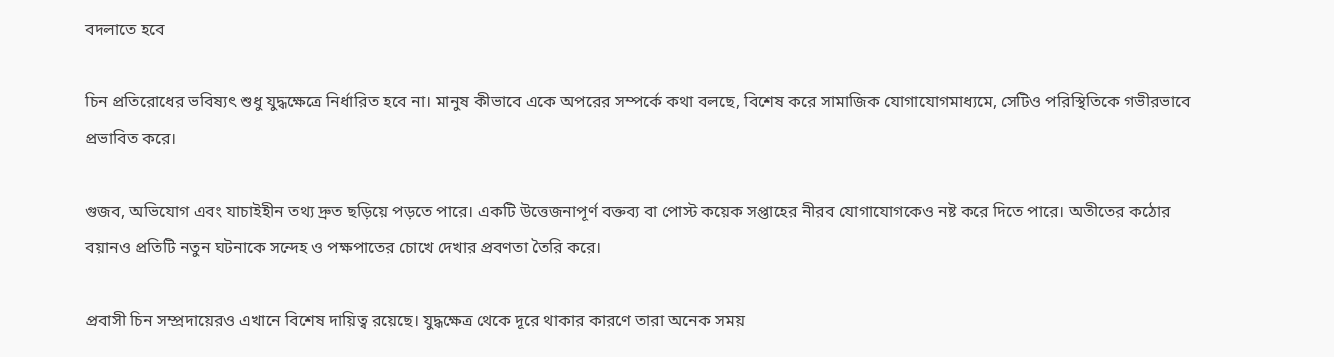বদলাতে হবে

চিন প্রতিরোধের ভবিষ্যৎ শুধু যুদ্ধক্ষেত্রে নির্ধারিত হবে না। মানুষ কীভাবে একে অপরের সম্পর্কে কথা বলছে, বিশেষ করে সামাজিক যোগাযোগমাধ্যমে, সেটিও পরিস্থিতিকে গভীরভাবে প্রভাবিত করে।

গুজব, অভিযোগ এবং যাচাইহীন তথ্য দ্রুত ছড়িয়ে পড়তে পারে। একটি উত্তেজনাপূর্ণ বক্তব্য বা পোস্ট কয়েক সপ্তাহের নীরব যোগাযোগকেও নষ্ট করে দিতে পারে। অতীতের কঠোর বয়ানও প্রতিটি নতুন ঘটনাকে সন্দেহ ও পক্ষপাতের চোখে দেখার প্রবণতা তৈরি করে।

প্রবাসী চিন সম্প্রদায়েরও এখানে বিশেষ দায়িত্ব রয়েছে। যুদ্ধক্ষেত্র থেকে দূরে থাকার কারণে তারা অনেক সময়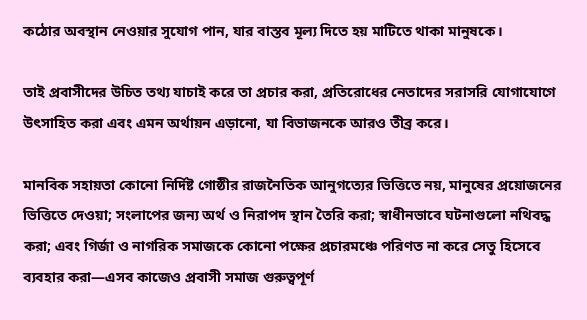কঠোর অবস্থান নেওয়ার সুযোগ পান, যার বাস্তব মূল্য দিতে হয় মাটিতে থাকা মানুষকে।

তাই প্রবাসীদের উচিত তথ্য যাচাই করে তা প্রচার করা, প্রতিরোধের নেতাদের সরাসরি যোগাযোগে উৎসাহিত করা এবং এমন অর্থায়ন এড়ানো, যা বিভাজনকে আরও তীব্র করে।

মানবিক সহায়তা কোনো নির্দিষ্ট গোষ্ঠীর রাজনৈতিক আনুগত্যের ভিত্তিতে নয়, মানুষের প্রয়োজনের ভিত্তিতে দেওয়া; সংলাপের জন্য অর্থ ও নিরাপদ স্থান তৈরি করা; স্বাধীনভাবে ঘটনাগুলো নথিবদ্ধ করা; এবং গির্জা ও নাগরিক সমাজকে কোনো পক্ষের প্রচারমঞ্চে পরিণত না করে সেতু হিসেবে ব্যবহার করা—এসব কাজেও প্রবাসী সমাজ গুরুত্বপূর্ণ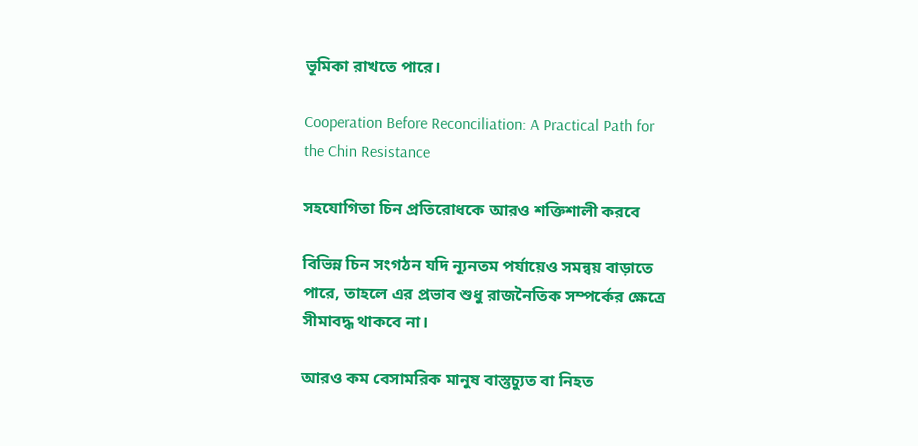ভূমিকা রাখতে পারে।

Cooperation Before Reconciliation: A Practical Path for the Chin Resistance

সহযোগিতা চিন প্রতিরোধকে আরও শক্তিশালী করবে

বিভিন্ন চিন সংগঠন যদি ন্যূনতম পর্যায়েও সমন্বয় বাড়াতে পারে, তাহলে এর প্রভাব শুধু রাজনৈতিক সম্পর্কের ক্ষেত্রে সীমাবদ্ধ থাকবে না।

আরও কম বেসামরিক মানুষ বাস্তুচ্যুত বা নিহত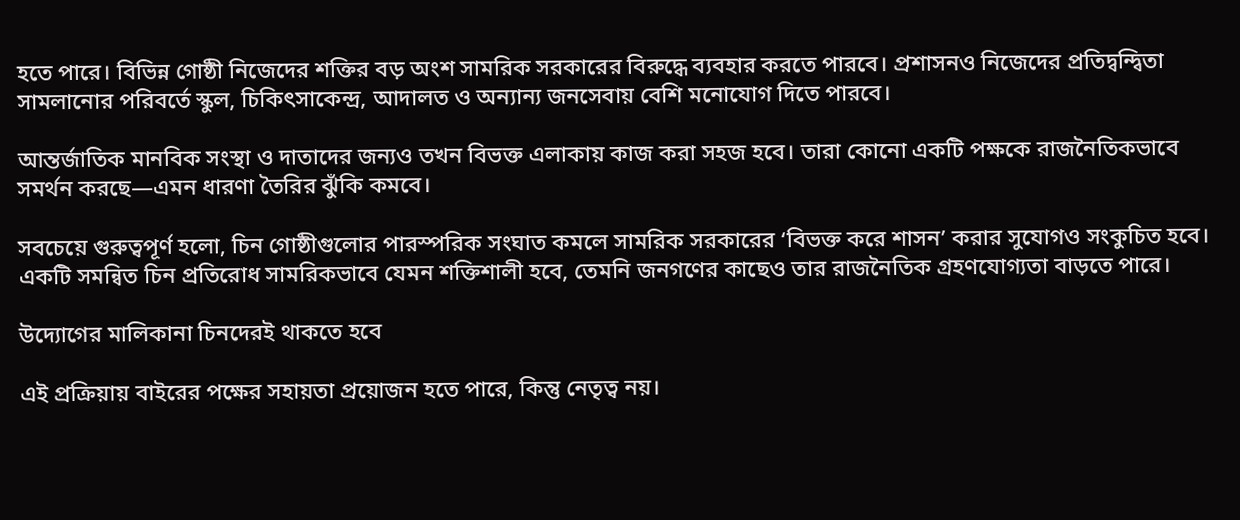হতে পারে। বিভিন্ন গোষ্ঠী নিজেদের শক্তির বড় অংশ সামরিক সরকারের বিরুদ্ধে ব্যবহার করতে পারবে। প্রশাসনও নিজেদের প্রতিদ্বন্দ্বিতা সামলানোর পরিবর্তে স্কুল, চিকিৎসাকেন্দ্র, আদালত ও অন্যান্য জনসেবায় বেশি মনোযোগ দিতে পারবে।

আন্তর্জাতিক মানবিক সংস্থা ও দাতাদের জন্যও তখন বিভক্ত এলাকায় কাজ করা সহজ হবে। তারা কোনো একটি পক্ষকে রাজনৈতিকভাবে সমর্থন করছে—এমন ধারণা তৈরির ঝুঁকি কমবে।

সবচেয়ে গুরুত্বপূর্ণ হলো, চিন গোষ্ঠীগুলোর পারস্পরিক সংঘাত কমলে সামরিক সরকারের ‘বিভক্ত করে শাসন’ করার সুযোগও সংকুচিত হবে। একটি সমন্বিত চিন প্রতিরোধ সামরিকভাবে যেমন শক্তিশালী হবে, তেমনি জনগণের কাছেও তার রাজনৈতিক গ্রহণযোগ্যতা বাড়তে পারে।

উদ্যোগের মালিকানা চিনদেরই থাকতে হবে

এই প্রক্রিয়ায় বাইরের পক্ষের সহায়তা প্রয়োজন হতে পারে, কিন্তু নেতৃত্ব নয়।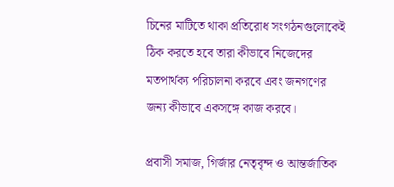চিনের মাটিতে থাকা প্রতিরোধ সংগঠনগুলোকেই ঠিক করতে হবে তারা কীভাবে নিজেদের মতপার্থক্য পরিচালনা করবে এবং জনগণের জন্য কীভাবে একসঙ্গে কাজ করবে।

প্রবাসী সমাজ, গির্জার নেতৃবৃন্দ ও আন্তর্জাতিক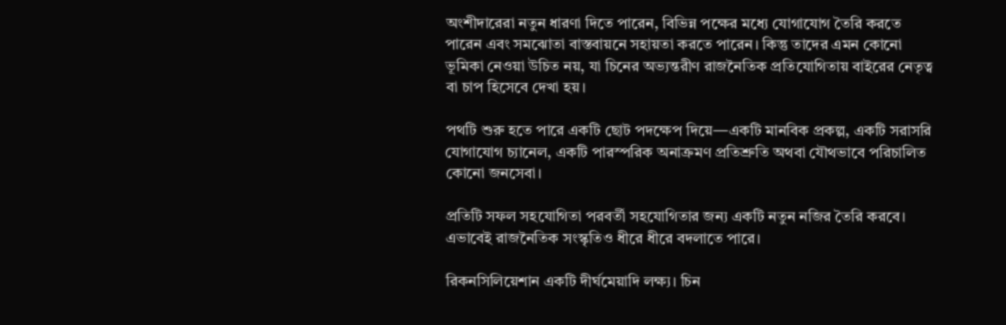অংশীদারেরা নতুন ধারণা দিতে পারেন, বিভিন্ন পক্ষের মধ্যে যোগাযোগ তৈরি করতে পারেন এবং সমঝোতা বাস্তবায়নে সহায়তা করতে পারেন। কিন্তু তাদের এমন কোনো ভূমিকা নেওয়া উচিত নয়, যা চিনের অভ্যন্তরীণ রাজনৈতিক প্রতিযোগিতায় বাইরের নেতৃত্ব বা চাপ হিসেবে দেখা হয়।

পথটি শুরু হতে পারে একটি ছোট পদক্ষেপ দিয়ে—একটি মানবিক প্রকল্প, একটি সরাসরি যোগাযোগ চ্যানেল, একটি পারস্পরিক অনাক্রমণ প্রতিশ্রুতি অথবা যৌথভাবে পরিচালিত কোনো জনসেবা।

প্রতিটি সফল সহযোগিতা পরবর্তী সহযোগিতার জন্য একটি নতুন নজির তৈরি করবে। এভাবেই রাজনৈতিক সংস্কৃতিও ধীরে ধীরে বদলাতে পারে।

রিকনসিলিয়েশান একটি দীর্ঘমেয়াদি লক্ষ্য। চিন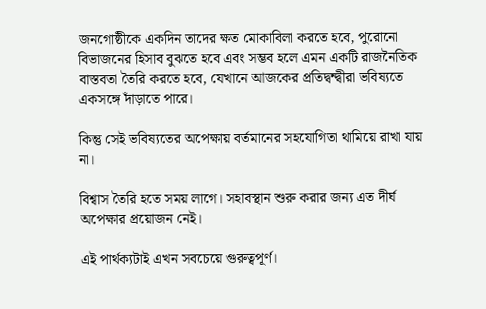জনগোষ্ঠীকে একদিন তাদের ক্ষত মোকাবিলা করতে হবে, পুরোনো বিভাজনের হিসাব বুঝতে হবে এবং সম্ভব হলে এমন একটি রাজনৈতিক বাস্তবতা তৈরি করতে হবে, যেখানে আজকের প্রতিদ্বন্দ্বীরা ভবিষ্যতে একসঙ্গে দাঁড়াতে পারে।

কিন্তু সেই ভবিষ্যতের অপেক্ষায় বর্তমানের সহযোগিতা থামিয়ে রাখা যায় না।

বিশ্বাস তৈরি হতে সময় লাগে। সহাবস্থান শুরু করার জন্য এত দীর্ঘ অপেক্ষার প্রয়োজন নেই।

এই পার্থক্যটাই এখন সবচেয়ে গুরুত্বপূর্ণ।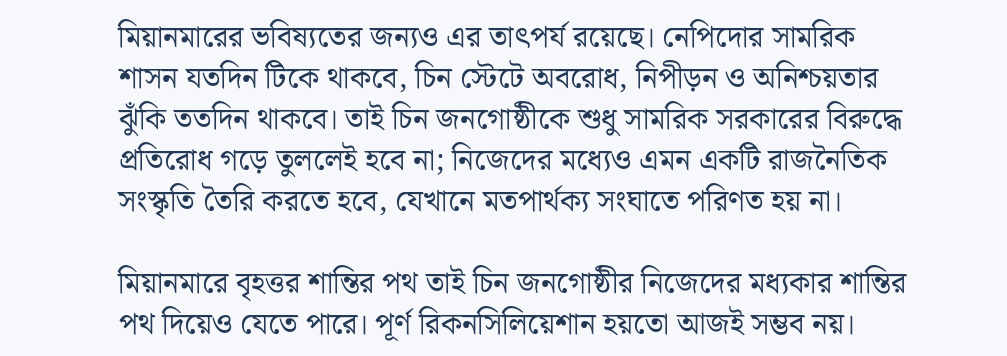মিয়ানমারের ভবিষ্যতের জন্যও এর তাৎপর্য রয়েছে। নেপিদোর সামরিক শাসন যতদিন টিকে থাকবে, চিন স্টেটে অবরোধ, নিপীড়ন ও অনিশ্চয়তার ঝুঁকি ততদিন থাকবে। তাই চিন জনগোষ্ঠীকে শুধু সামরিক সরকারের বিরুদ্ধে প্রতিরোধ গড়ে তুললেই হবে না; নিজেদের মধ্যেও এমন একটি রাজনৈতিক সংস্কৃতি তৈরি করতে হবে, যেখানে মতপার্থক্য সংঘাতে পরিণত হয় না।

মিয়ানমারে বৃহত্তর শান্তির পথ তাই চিন জনগোষ্ঠীর নিজেদের মধ্যকার শান্তির পথ দিয়েও যেতে পারে। পূর্ণ রিকনসিলিয়েশান হয়তো আজই সম্ভব নয়।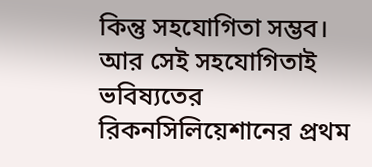কিন্তু সহযোগিতা সম্ভব। আর সেই সহযোগিতাই ভবিষ্যতের রিকনসিলিয়েশানের প্রথম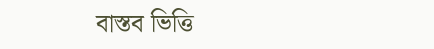বাস্তব ভিত্তি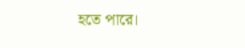হতে পারে।